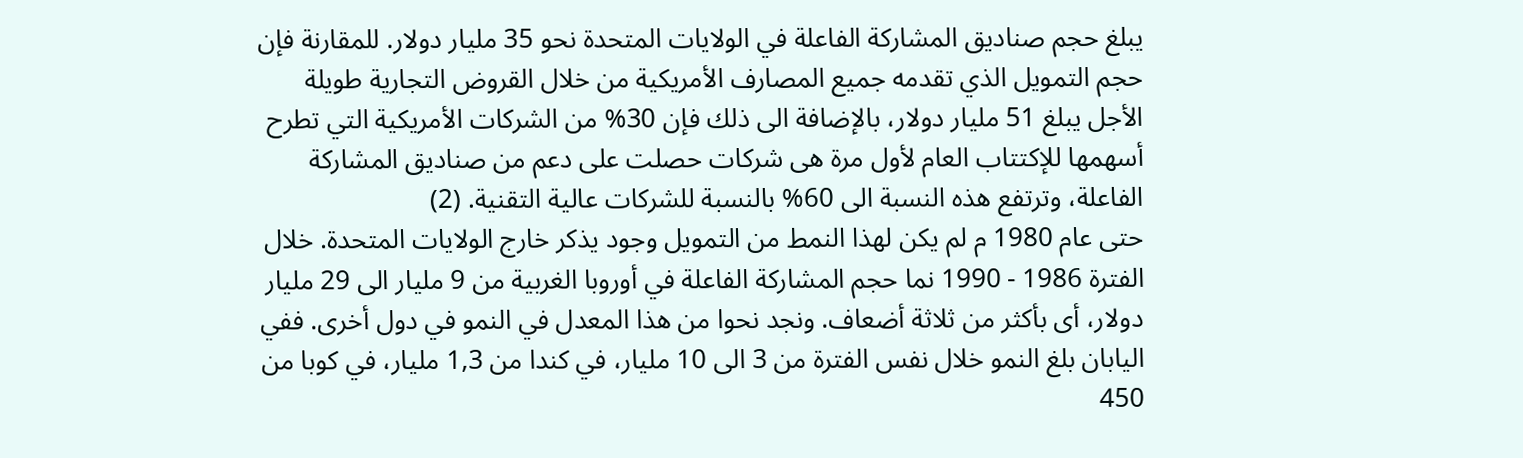يبلغ حجم صناديق المشاركة الفاعلة في الولايات المتحدة نحو 35 مليار دولار. للمقارنة فإن حجم التمويل الذي تقدمه جميع المصارف الأمريكية من خلال القروض التجارية طويلة الأجل يبلغ 51 مليار دولار، بالإضافة الى ذلك فإن 30% من الشركات الأمريكية التي تطرح أسهمها للإكتتاب العام لأول مرة هى شركات حصلت على دعم من صناديق المشاركة الفاعلة، وترتفع هذه النسبة الى 60% بالنسبة للشركات عالية التقنية. (2)
حتى عام 1980 م لم يكن لهذا النمط من التمويل وجود يذكر خارج الولايات المتحدة. خلال الفترة 1986 - 1990 نما حجم المشاركة الفاعلة في أوروبا الغربية من 9 مليار الى 29 مليار دولار، أى بأكثر من ثلاثة أضعاف. ونجد نحوا من هذا المعدل في النمو في دول أخرى. ففي اليابان بلغ النمو خلال نفس الفترة من 3 الى 10 مليار، في كندا من 1,3 مليار، في كوبا من 450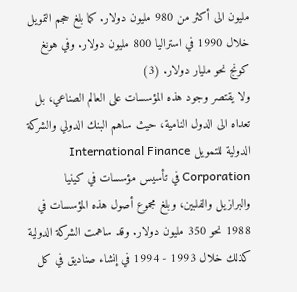مليون الى أكثر من 980 مليون دولار. كما بلغ حجم التمويل خلال 1990 في استراليا 800 مليون دولار. وفي هونغ كونج نحو مليار دولار. (3)
ولا يقتصر وجود هذه المؤسسات على العالم الصناعي، بل تعداه الى الدول النامية، حيث ساهم البنك الدولي والشركة الدولية للتمويل International Finance Corporation في تأسيس مؤسسات في كينيا والبرازيل والفلبين، وبلغ مجموع أصول هذه المؤسسات في 1988 نحو 350 مليون دولار. وقد ساهمت الشركة الدولية كذلك خلال 1993 - 1994 في إنشاء صناديق في كل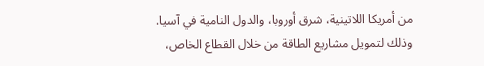من أمريكا اللاتينية، شرق أوروبا، والدول النامية في آسيا. وذلك لتمويل مشاريع الطاقة من خلال القطاع الخاص،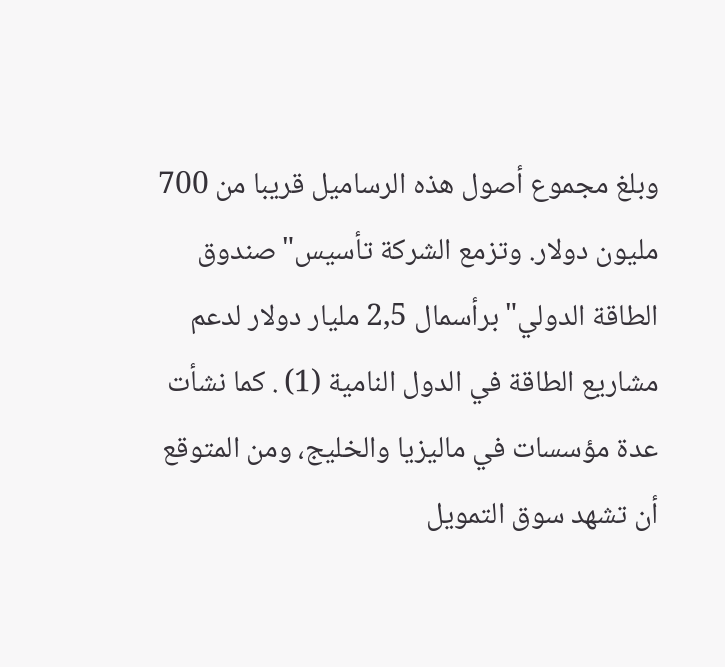وبلغ مجموع أصول هذه الرساميل قريبا من 700 مليون دولار. وتزمع الشركة تأسيس"صندوق الطاقة الدولي"برأسمال 2,5 مليار دولار لدعم مشاريع الطاقة في الدول النامية (1) . كما نشأت عدة مؤسسات في ماليزيا والخليج، ومن المتوقع أن تشهد سوق التمويل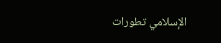الإسلامي تطورات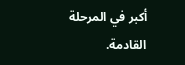أكبر في المرحلة القادمة.